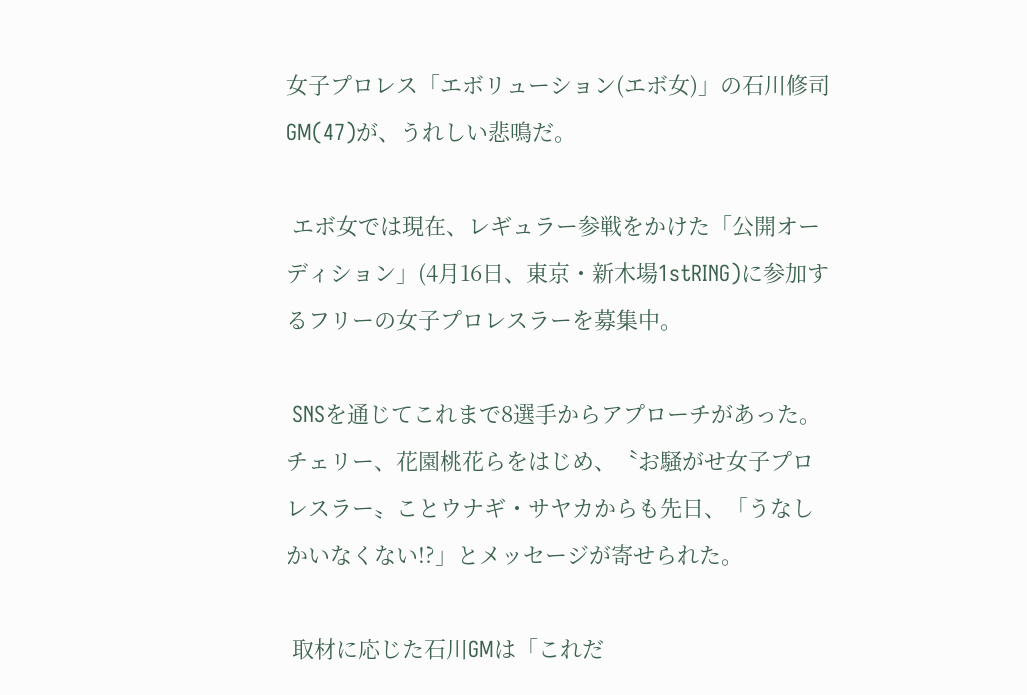女子プロレス「エボリューション(エボ女)」の石川修司GM(47)が、うれしい悲鳴だ。

 エボ女では現在、レギュラー参戦をかけた「公開オーディション」(4月16日、東京・新木場1stRING)に参加するフリーの女子プロレスラーを募集中。

 SNSを通じてこれまで8選手からアプローチがあった。チェリー、花園桃花らをはじめ、〝お騒がせ女子プロレスラー〟ことウナギ・サヤカからも先日、「うなしかいなくない!?」とメッセージが寄せられた。

 取材に応じた石川GMは「これだ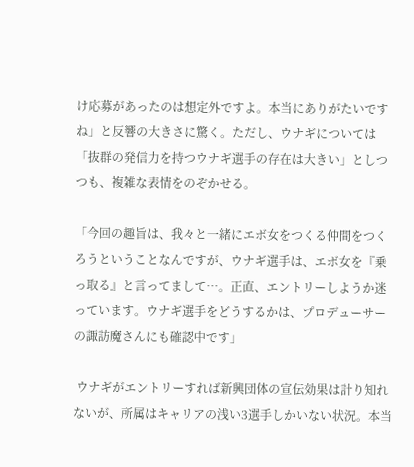け応募があったのは想定外ですよ。本当にありがたいですね」と反響の大きさに驚く。ただし、ウナギについては「抜群の発信力を持つウナギ選手の存在は大きい」としつつも、複雑な表情をのぞかせる。

「今回の趣旨は、我々と一緒にエボ女をつくる仲間をつくろうということなんですが、ウナギ選手は、エボ女を『乗っ取る』と言ってまして…。正直、エントリーしようか迷っています。ウナギ選手をどうするかは、プロデューサーの諏訪魔さんにも確認中です」

 ウナギがエントリーすれば新興団体の宣伝効果は計り知れないが、所属はキャリアの浅い3選手しかいない状況。本当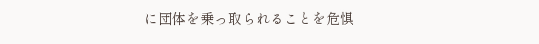に団体を乗っ取られることを危惧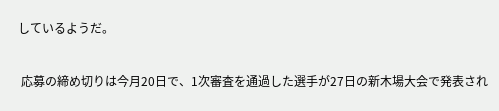しているようだ。

 応募の締め切りは今月20日で、1次審査を通過した選手が27日の新木場大会で発表され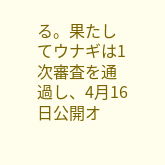る。果たしてウナギは1次審査を通過し、4月16日公開オ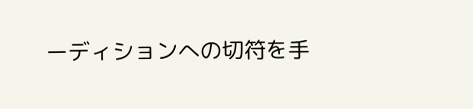ーディションへの切符を手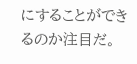にすることができるのか注目だ。